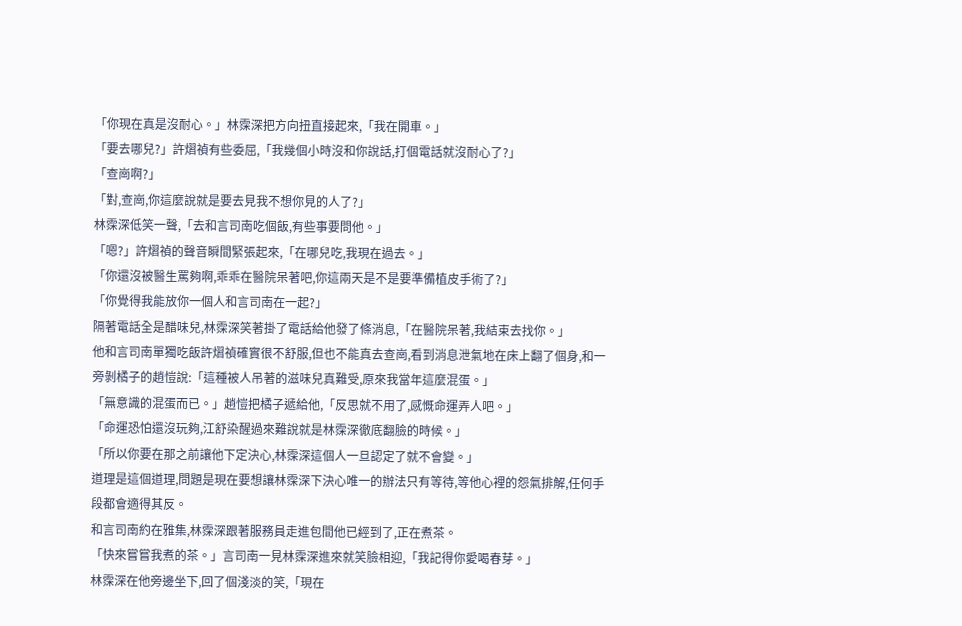「你現在真是沒耐心。」林霂深把方向扭直接起來,「我在開車。」
「要去哪兒?」許熠禎有些委屈,「我幾個小時沒和你說話,打個電話就沒耐心了?」
「查崗啊?」
「對,查崗,你這麼說就是要去見我不想你見的人了?」
林霂深低笑一聲,「去和言司南吃個飯,有些事要問他。」
「嗯?」許熠禎的聲音瞬間緊張起來,「在哪兒吃,我現在過去。」
「你還沒被醫生罵夠啊,乖乖在醫院呆著吧,你這兩天是不是要準備植皮手術了?」
「你覺得我能放你一個人和言司南在一起?」
隔著電話全是醋味兒,林霂深笑著掛了電話給他發了條消息,「在醫院呆著,我結束去找你。」
他和言司南單獨吃飯許熠禎確實很不舒服,但也不能真去查崗,看到消息泄氣地在床上翻了個身,和一旁剝橘子的趙愷說:「這種被人吊著的滋味兒真難受,原來我當年這麼混蛋。」
「無意識的混蛋而已。」趙愷把橘子遞給他,「反思就不用了,感慨命運弄人吧。」
「命運恐怕還沒玩夠,江舒染醒過來難說就是林霂深徹底翻臉的時候。」
「所以你要在那之前讓他下定決心,林霂深這個人一旦認定了就不會變。」
道理是這個道理,問題是現在要想讓林霂深下決心唯一的辦法只有等待,等他心裡的怨氣排解,任何手段都會適得其反。
和言司南約在雅集,林霂深跟著服務員走進包間他已經到了,正在煮茶。
「快來嘗嘗我煮的茶。」言司南一見林霂深進來就笑臉相迎,「我記得你愛喝春芽。」
林霂深在他旁邊坐下,回了個淺淡的笑,「現在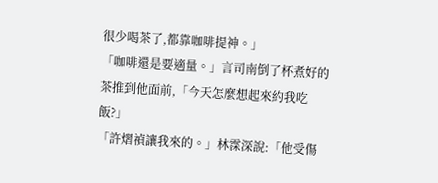很少喝茶了,都靠咖啡提神。」
「咖啡還是要適量。」言司南倒了杯煮好的茶推到他面前,「今天怎麼想起來約我吃飯?」
「許熠禎讓我來的。」林霂深說:「他受傷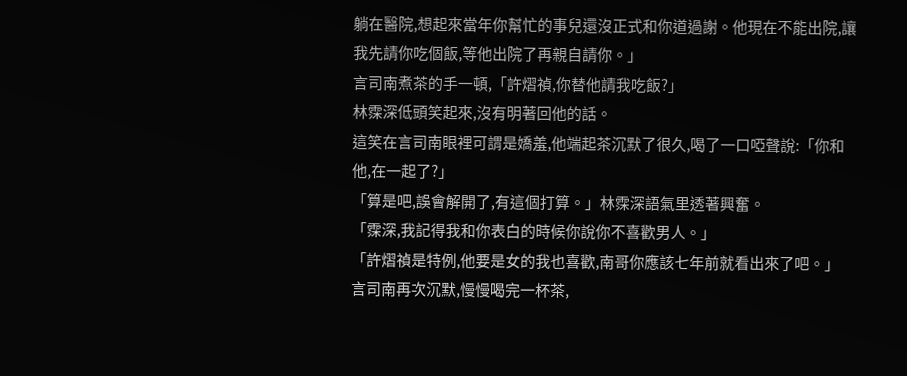躺在醫院,想起來當年你幫忙的事兒還沒正式和你道過謝。他現在不能出院,讓我先請你吃個飯,等他出院了再親自請你。」
言司南煮茶的手一頓,「許熠禎,你替他請我吃飯?」
林霂深低頭笑起來,沒有明著回他的話。
這笑在言司南眼裡可謂是嬌羞,他端起茶沉默了很久,喝了一口啞聲說:「你和他,在一起了?」
「算是吧,誤會解開了,有這個打算。」林霂深語氣里透著興奮。
「霂深,我記得我和你表白的時候你說你不喜歡男人。」
「許熠禎是特例,他要是女的我也喜歡,南哥你應該七年前就看出來了吧。」
言司南再次沉默,慢慢喝完一杯茶,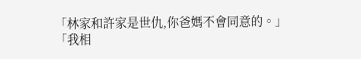「林家和許家是世仇,你爸媽不會同意的。」
「我相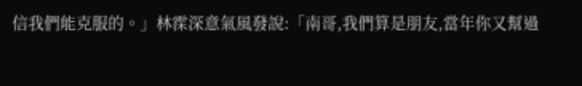信我們能克服的。」林霂深意氣風發說:「南哥,我們算是朋友,當年你又幫過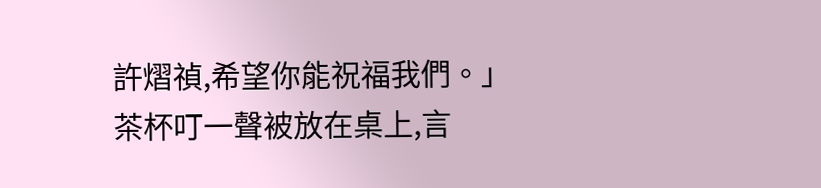許熠禎,希望你能祝福我們。」
茶杯叮一聲被放在桌上,言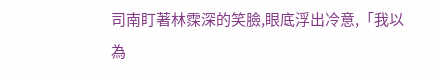司南盯著林霂深的笑臉,眼底浮出冷意,「我以為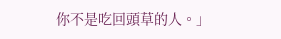你不是吃回頭草的人。」